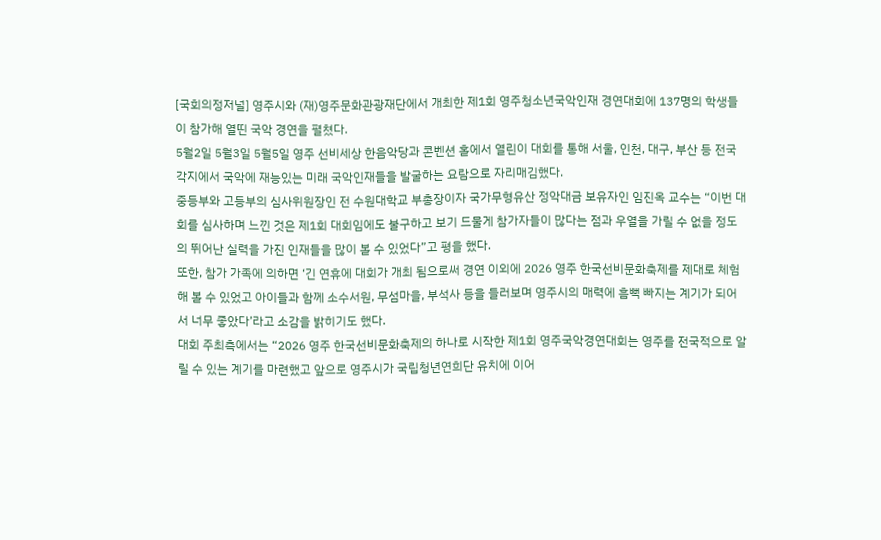[국회의정저널] 영주시와 (재)영주문화관광재단에서 개최한 제1회 영주청소년국악인재 경연대회에 137명의 학생들이 참가해 열띤 국악 경연을 펼쳤다.
5월2일 5월3일 5월5일 영주 선비세상 한음악당과 콘벤션 홀에서 열린이 대회를 통해 서울, 인천, 대구, 부산 등 전국 각지에서 국악에 재능있는 미래 국악인재들을 발굴하는 요람으로 자리매김했다.
중등부와 고등부의 심사위원장인 전 수원대학교 부총장이자 국가무형유산 정악대금 보유자인 임진옥 교수는 “이번 대회를 심사하며 느낀 것은 제1회 대회임에도 불구하고 보기 드물게 참가자들이 많다는 점과 우열을 가릴 수 없을 정도의 뛰어난 실력을 가진 인재들을 많이 볼 수 있었다”고 평을 했다.
또한, 참가 가족에 의하면 ‘긴 연휴에 대회가 개최 됨으로써 경연 이외에 2026 영주 한국선비문화축제를 제대로 체험해 볼 수 있었고 아이들과 함께 소수서원, 무섬마을, 부석사 등을 들러보며 영주시의 매력에 흠뻑 빠지는 계기가 되어서 너무 좋았다’라고 소감을 밝히기도 했다.
대회 주최측에서는 “2026 영주 한국선비문화축제의 하나로 시작한 제1회 영주국악경연대회는 영주를 전국적으로 알릴 수 있는 계기를 마련했고 앞으로 영주시가 국립청년연희단 유치에 이어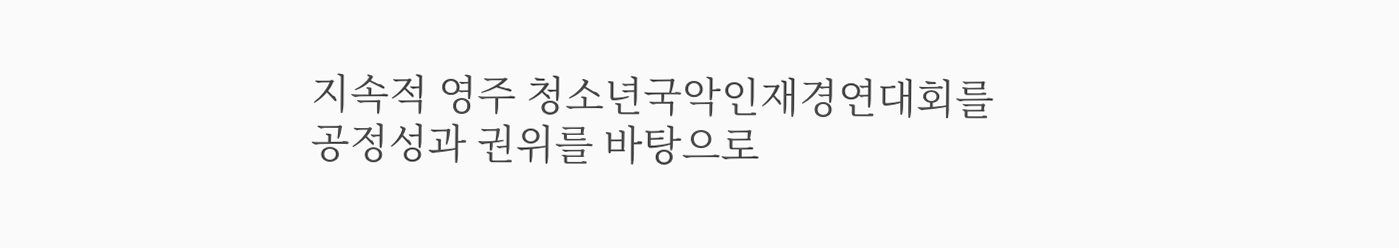지속적 영주 청소년국악인재경연대회를 공정성과 권위를 바탕으로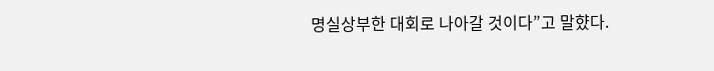명실상부한 대회로 나아갈 것이다”고 말햤다.